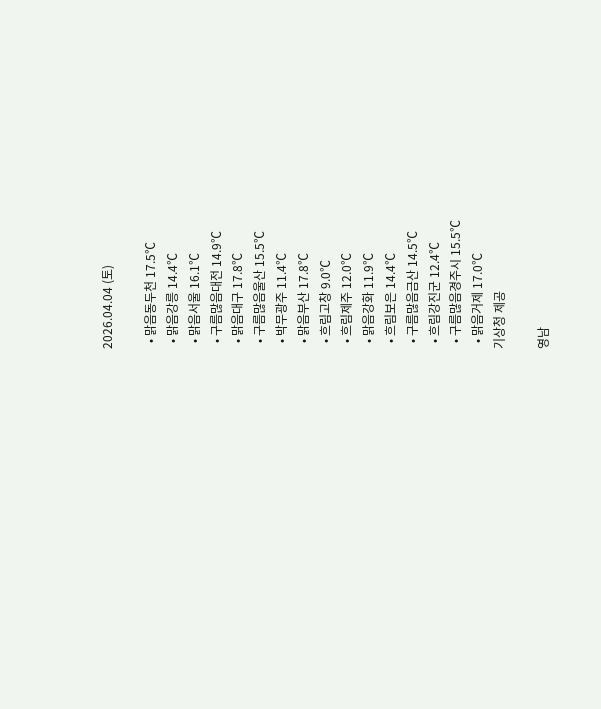2026.04.04 (토)

  • 맑음동두천 17.5℃
  • 맑음강릉 14.4℃
  • 맑음서울 16.1℃
  • 구름많음대전 14.9℃
  • 맑음대구 17.8℃
  • 구름많음울산 15.5℃
  • 박무광주 11.4℃
  • 맑음부산 17.8℃
  • 흐림고창 9.0℃
  • 흐림제주 12.0℃
  • 맑음강화 11.9℃
  • 흐림보은 14.4℃
  • 구름많음금산 14.5℃
  • 흐림강진군 12.4℃
  • 구름많음경주시 15.5℃
  • 맑음거제 17.0℃
기상청 제공

영남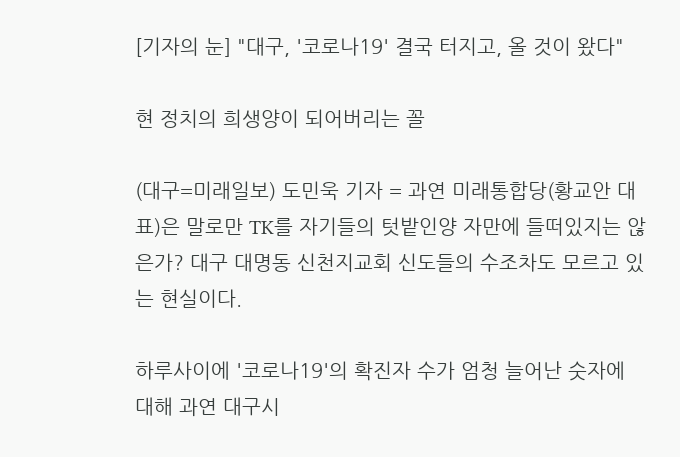[기자의 눈] "대구, '코로나19' 결국 터지고, 올 것이 왔다"

현 정치의 희생양이 되어버리는 꼴

(대구=미래일보) 도민욱 기자 = 과연 미래통합당(황교안 대표)은 말로만 TK를 자기들의 텃밭인양 자만에 들떠있지는 않은가? 대구 대명동 신천지교회 신도들의 수조차도 모르고 있는 현실이다.

하루사이에 '코로나19'의 확진자 수가 엄청 늘어난 숫자에 대해 과연 대구시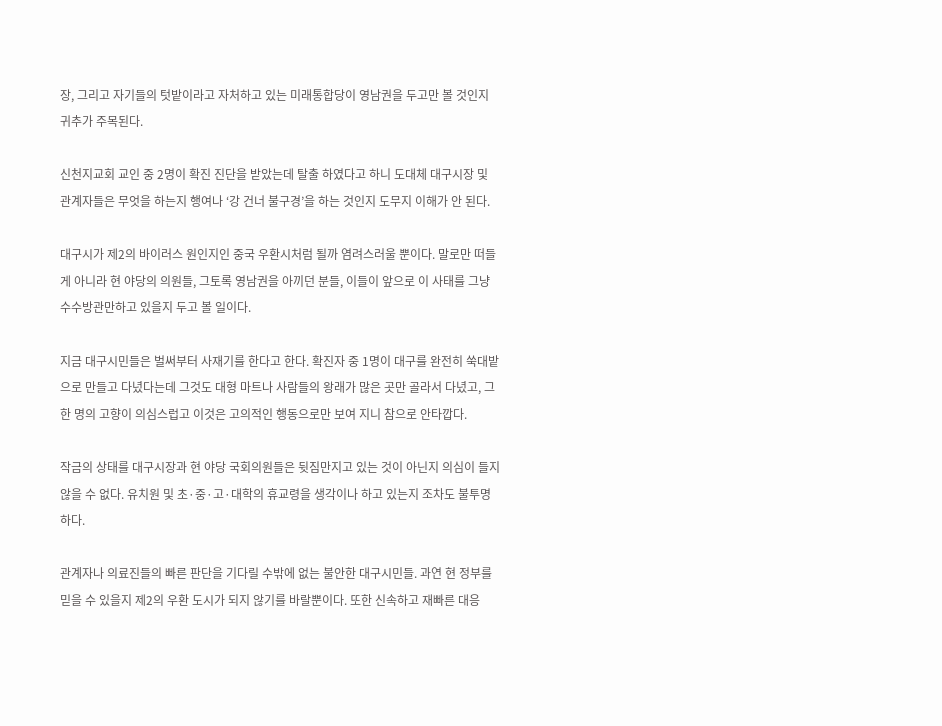장, 그리고 자기들의 텃밭이라고 자처하고 있는 미래통합당이 영남권을 두고만 볼 것인지 귀추가 주목된다.

신천지교회 교인 중 2명이 확진 진단을 받았는데 탈출 하였다고 하니 도대체 대구시장 및 관계자들은 무엇을 하는지 행여나 ‘강 건너 불구경’을 하는 것인지 도무지 이해가 안 된다.

대구시가 제2의 바이러스 원인지인 중국 우환시처럼 될까 염려스러울 뿐이다. 말로만 떠들 게 아니라 현 야당의 의원들, 그토록 영남권을 아끼던 분들, 이들이 앞으로 이 사태를 그냥 수수방관만하고 있을지 두고 볼 일이다.

지금 대구시민들은 벌써부터 사재기를 한다고 한다. 확진자 중 1명이 대구를 완전히 쑥대밭으로 만들고 다녔다는데 그것도 대형 마트나 사람들의 왕래가 많은 곳만 골라서 다녔고, 그 한 명의 고향이 의심스럽고 이것은 고의적인 행동으로만 보여 지니 참으로 안타깝다.

작금의 상태를 대구시장과 현 야당 국회의원들은 뒷짐만지고 있는 것이 아닌지 의심이 들지 않을 수 없다. 유치원 및 초·중·고·대학의 휴교령을 생각이나 하고 있는지 조차도 불투명하다.

관계자나 의료진들의 빠른 판단을 기다릴 수밖에 없는 불안한 대구시민들. 과연 현 정부를 믿을 수 있을지 제2의 우환 도시가 되지 않기를 바랄뿐이다. 또한 신속하고 재빠른 대응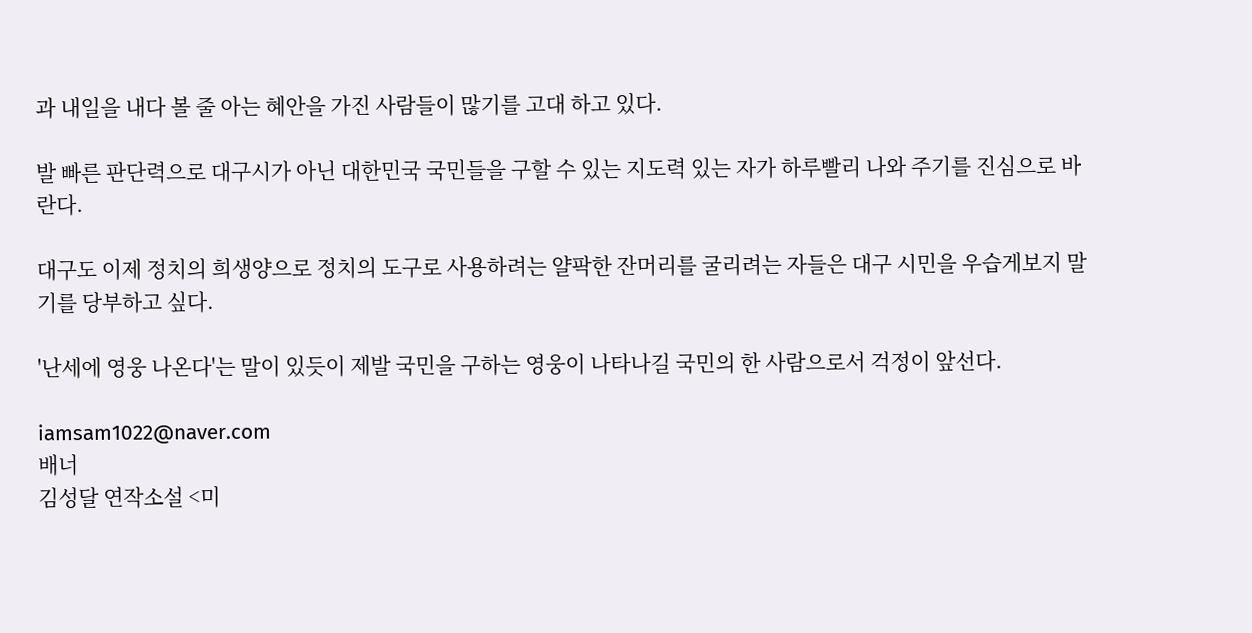과 내일을 내다 볼 줄 아는 혜안을 가진 사람들이 많기를 고대 하고 있다.

발 빠른 판단력으로 대구시가 아닌 대한민국 국민들을 구할 수 있는 지도력 있는 자가 하루빨리 나와 주기를 진심으로 바란다.

대구도 이제 정치의 희생양으로 정치의 도구로 사용하려는 얄팍한 잔머리를 굴리려는 자들은 대구 시민을 우습게보지 말기를 당부하고 싶다.

'난세에 영웅 나온다'는 말이 있듯이 제발 국민을 구하는 영웅이 나타나길 국민의 한 사람으로서 걱정이 앞선다.

iamsam1022@naver.com
배너
김성달 연작소설 <미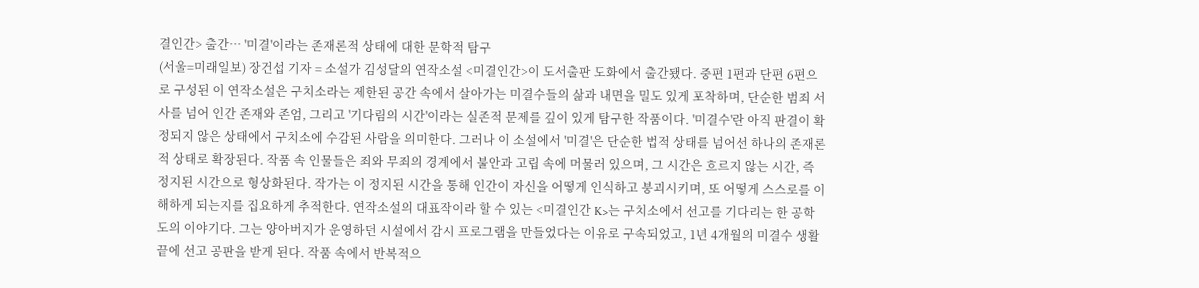결인간> 출간… '미결'이라는 존재론적 상태에 대한 문학적 탐구
(서울=미래일보) 장건섭 기자 = 소설가 김성달의 연작소설 <미결인간>이 도서출판 도화에서 출간됐다. 중편 1편과 단편 6편으로 구성된 이 연작소설은 구치소라는 제한된 공간 속에서 살아가는 미결수들의 삶과 내면을 밀도 있게 포착하며, 단순한 범죄 서사를 넘어 인간 존재와 존엄, 그리고 '기다림의 시간'이라는 실존적 문제를 깊이 있게 탐구한 작품이다. '미결수'란 아직 판결이 확정되지 않은 상태에서 구치소에 수감된 사람을 의미한다. 그러나 이 소설에서 '미결'은 단순한 법적 상태를 넘어선 하나의 존재론적 상태로 확장된다. 작품 속 인물들은 죄와 무죄의 경계에서 불안과 고립 속에 머물러 있으며, 그 시간은 흐르지 않는 시간, 즉 정지된 시간으로 형상화된다. 작가는 이 정지된 시간을 통해 인간이 자신을 어떻게 인식하고 붕괴시키며, 또 어떻게 스스로를 이해하게 되는지를 집요하게 추적한다. 연작소설의 대표작이라 할 수 있는 <미결인간 K>는 구치소에서 선고를 기다리는 한 공학도의 이야기다. 그는 양아버지가 운영하던 시설에서 감시 프로그램을 만들었다는 이유로 구속되었고, 1년 4개월의 미결수 생활 끝에 선고 공판을 받게 된다. 작품 속에서 반복적으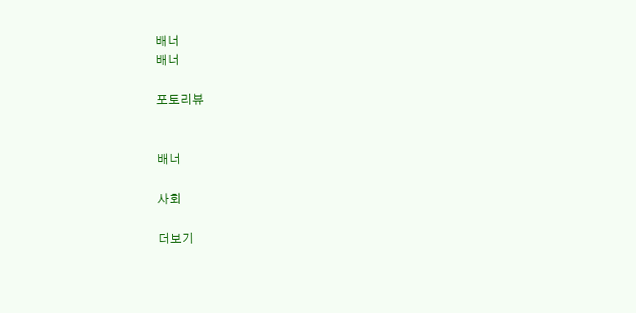배너
배너

포토리뷰


배너

사회

더보기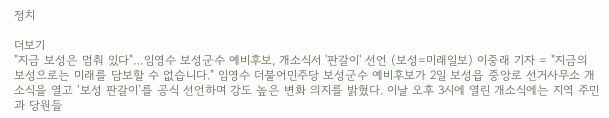정치

더보기
"지금 보성은 멈춰 있다"…임영수 보성군수 예비후보, 개소식서 '판갈이' 선언 (보성=미래일보) 이중래 기자 = "지금의 보성으로는 미래를 담보할 수 없습니다." 임영수 더불어민주당 보성군수 예비후보가 2일 보성읍 중앙로 선거사무소 개소식을 열고 ‘보성 판갈이’를 공식 선언하며 강도 높은 변화 의지를 밝혔다. 이날 오후 3시에 열린 개소식에는 지역 주민과 당원들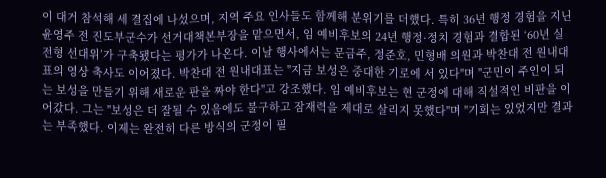이 대거 참석해 세 결집에 나섰으며, 지역 주요 인사들도 함께해 분위기를 더했다. 특히 36년 행정 경험을 지닌 윤영주 전 진도부군수가 선거대책본부장을 맡으면서, 임 예비후보의 24년 행정·정치 경험과 결합된 ‘60년 실전형 선대위’가 구축됐다는 평가가 나온다. 이날 행사에서는 문금주, 정준호, 민형배 의원과 박찬대 전 원내대표의 영상 축사도 이어졌다. 박찬대 전 원내대표는 "지금 보성은 중대한 기로에 서 있다"며 "군민이 주인이 되는 보성을 만들기 위해 새로운 판을 짜야 한다"고 강조했다. 임 예비후보는 현 군정에 대해 직설적인 비판을 이어갔다. 그는 "보성은 더 잘될 수 있음에도 불구하고 잠재력을 제대로 살리지 못했다"며 "기회는 있었지만 결과는 부족했다. 이제는 완전히 다른 방식의 군정이 필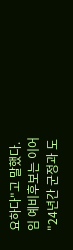요하다"고 말했다. 임 예비후보는 이어 "24년간 군정과 도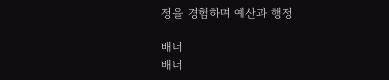정을 경험하며 예산과 행정

배너
배너